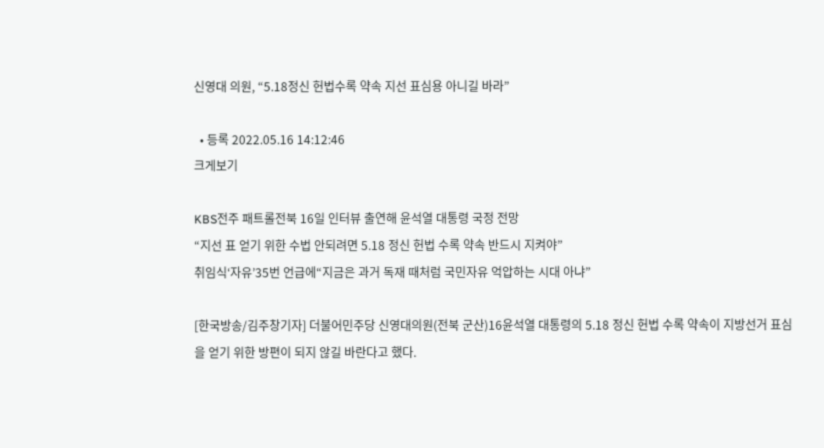신영대 의원, “5.18정신 헌법수록 약속 지선 표심용 아니길 바라”

  • 등록 2022.05.16 14:12:46
크게보기

KBS전주 패트롤전북 16일 인터뷰 출연해 윤석열 대통령 국정 전망
“지선 표 얻기 위한 수법 안되려면 5.18 정신 헌법 수록 약속 반드시 지켜야”
취임식‘자유’35번 언급에“지금은 과거 독재 때처럼 국민자유 억압하는 시대 아냐”

[한국방송/김주창기자] 더불어민주당 신영대의원(전북 군산)16윤석열 대통령의 5.18 정신 헌법 수록 약속이 지방선거 표심을 얻기 위한 방편이 되지 않길 바란다고 했다.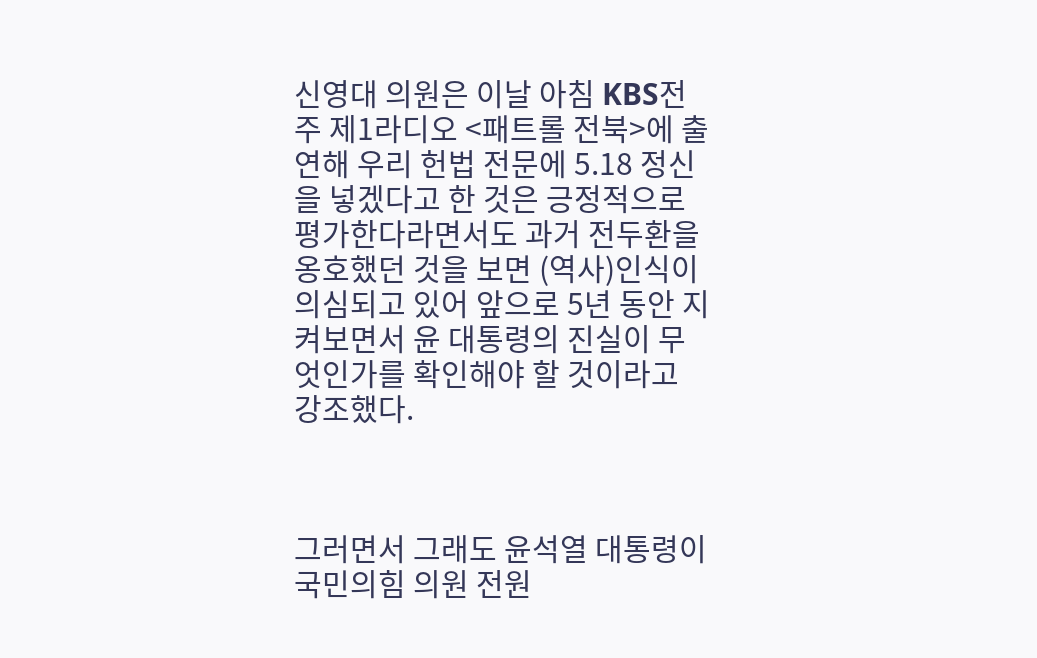신영대 의원은 이날 아침 KBS전주 제1라디오 <패트롤 전북>에 출연해 우리 헌법 전문에 5.18 정신을 넣겠다고 한 것은 긍정적으로 평가한다라면서도 과거 전두환을 옹호했던 것을 보면 (역사)인식이 의심되고 있어 앞으로 5년 동안 지켜보면서 윤 대통령의 진실이 무엇인가를 확인해야 할 것이라고 강조했다.



그러면서 그래도 윤석열 대통령이 국민의힘 의원 전원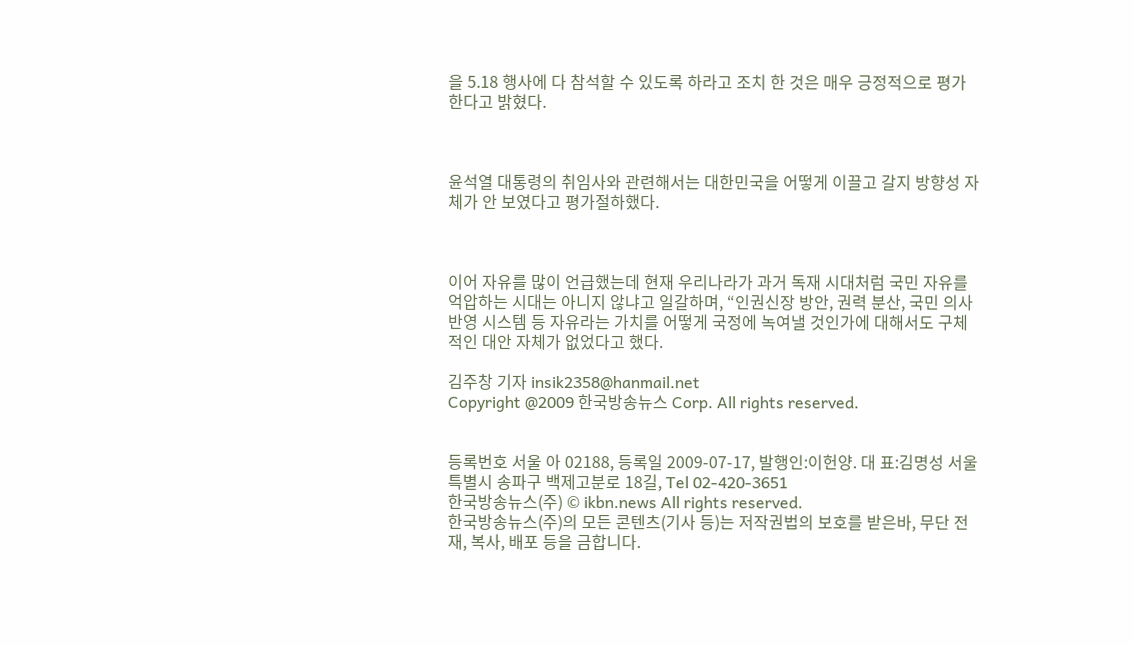을 5.18 행사에 다 참석할 수 있도록 하라고 조치 한 것은 매우 긍정적으로 평가한다고 밝혔다.



윤석열 대통령의 취임사와 관련해서는 대한민국을 어떻게 이끌고 갈지 방향성 자체가 안 보였다고 평가절하했다.



이어 자유를 많이 언급했는데 현재 우리나라가 과거 독재 시대처럼 국민 자유를 억압하는 시대는 아니지 않냐고 일갈하며, “인권신장 방안, 권력 분산, 국민 의사 반영 시스템 등 자유라는 가치를 어떻게 국정에 녹여낼 것인가에 대해서도 구체적인 대안 자체가 없었다고 했다.

김주창 기자 insik2358@hanmail.net
Copyright @2009 한국방송뉴스 Corp. All rights reserved.


등록번호 서울 아 02188, 등록일 2009-07-17, 발행인:이헌양. 대 표:김명성 서울특별시 송파구 백제고분로 18길, Tel 02-420-3651
한국방송뉴스(주) © ikbn.news All rights reserved.
한국방송뉴스(주)의 모든 콘텐츠(기사 등)는 저작권법의 보호를 받은바, 무단 전재, 복사, 배포 등을 금합니다.